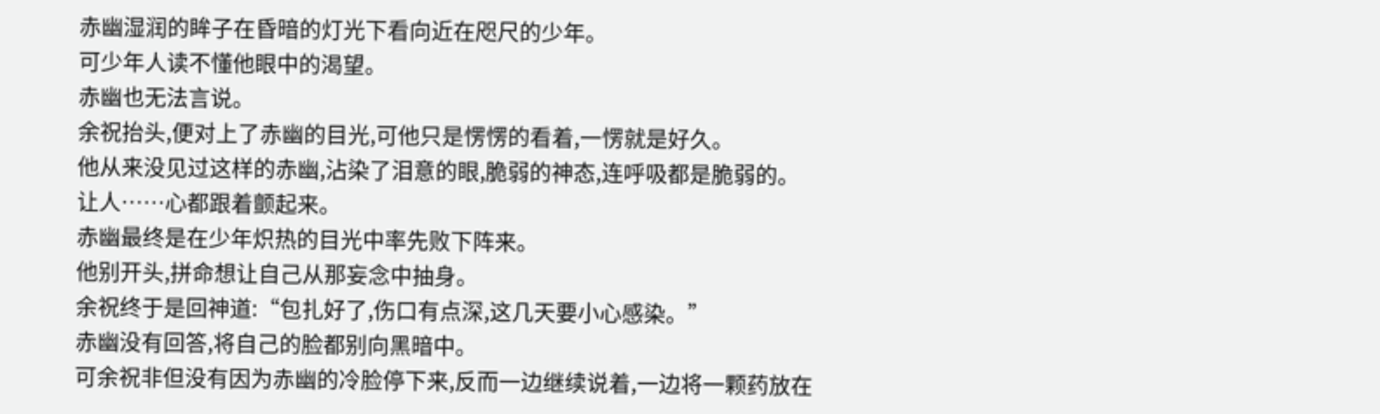赤幽湿润的眸子在昏暗的灯光下看向近在咫尺的少年。
可少年人读不懂他眼中的渴望。
赤幽也无法言说。
余祝抬头,便对上了赤幽的目光,可他只是愣愣的看着,一愣就是好久。
他从来没见过这样的赤幽,沾染了泪意的眼,脆弱的神态,连呼吸都是脆弱的。
让人……心都跟着颤起来。
赤幽最终是在少年炽热的目光中率先败下阵来。
他别开头,拼命想让自己从那妄念中抽身。
余祝终于是回神道:“包扎好了,伤口有点深,这几天要小心感染。”
赤幽没有回答,将自己的脸都别向黑暗中。
可余祝非但没有因为赤幽的冷脸停下来,反而一边继续说着,一边将一颗药放在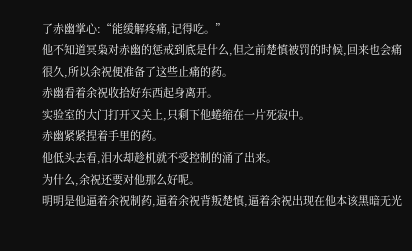了赤幽掌心:“能缓解疼痛,记得吃。”
他不知道冥枭对赤幽的惩戒到底是什么,但之前楚慎被罚的时候,回来也会痛很久,所以余祝便准备了这些止痛的药。
赤幽看着余祝收拾好东西起身离开。
实验室的大门打开又关上,只剩下他蜷缩在一片死寂中。
赤幽紧紧捏着手里的药。
他低头去看,泪水却趁机就不受控制的涌了出来。
为什么,余祝还要对他那么好呢。
明明是他逼着余祝制药,逼着余祝背叛楚慎,逼着余祝出现在他本该黑暗无光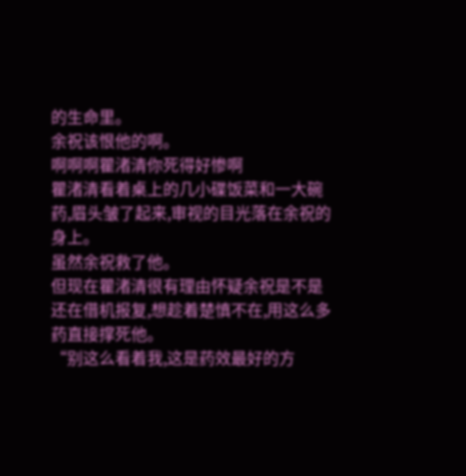的生命里。
余祝该恨他的啊。
啊啊啊瞿渚清你死得好惨啊
瞿渚清看着桌上的几小碟饭菜和一大碗药,眉头皱了起来,审视的目光落在余祝的身上。
虽然余祝救了他。
但现在瞿渚清很有理由怀疑余祝是不是还在借机报复,想趁着楚慎不在,用这么多药直接撑死他。
“别这么看着我,这是药效最好的方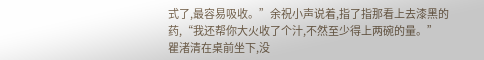式了,最容易吸收。”余祝小声说着,指了指那看上去漆黑的药,“我还帮你大火收了个汁,不然至少得上两碗的量。”
瞿渚清在桌前坐下,没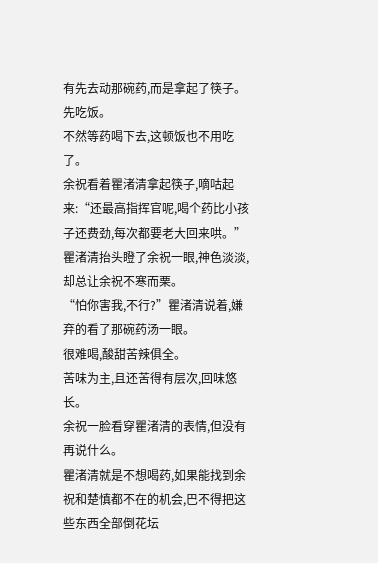有先去动那碗药,而是拿起了筷子。
先吃饭。
不然等药喝下去,这顿饭也不用吃了。
余祝看着瞿渚清拿起筷子,嘀咕起来:“还最高指挥官呢,喝个药比小孩子还费劲,每次都要老大回来哄。”
瞿渚清抬头瞪了余祝一眼,神色淡淡,却总让余祝不寒而栗。
“怕你害我,不行?”瞿渚清说着,嫌弃的看了那碗药汤一眼。
很难喝,酸甜苦辣俱全。
苦味为主,且还苦得有层次,回味悠长。
余祝一脸看穿瞿渚清的表情,但没有再说什么。
瞿渚清就是不想喝药,如果能找到余祝和楚慎都不在的机会,巴不得把这些东西全部倒花坛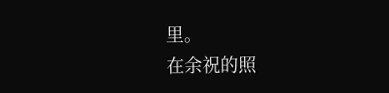里。
在余祝的照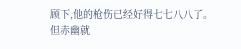顾下,他的枪伤已经好得七七八八了。
但赤幽就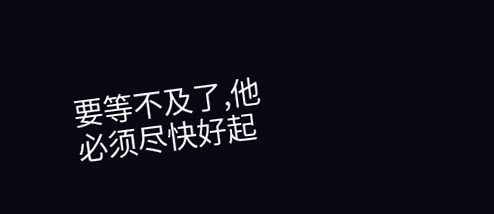要等不及了,他必须尽快好起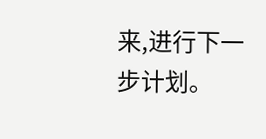来,进行下一步计划。